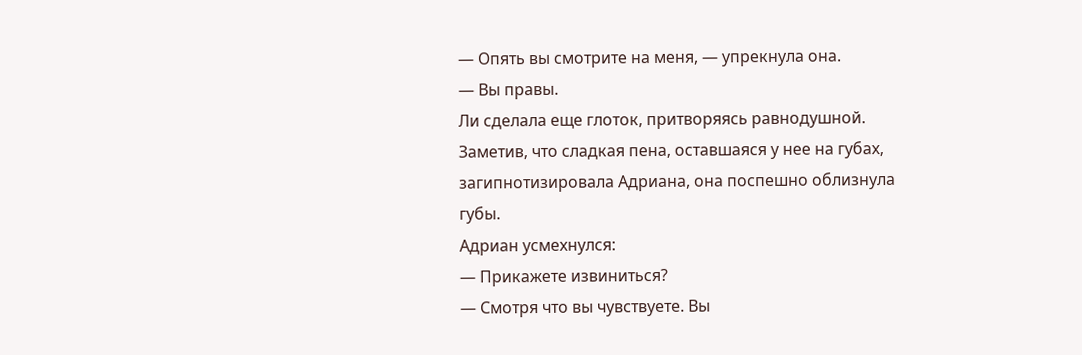— Опять вы смотрите на меня, — упрекнула она.
— Вы правы.
Ли сделала еще глоток, притворяясь равнодушной. Заметив, что сладкая пена, оставшаяся у нее на губах, загипнотизировала Адриана, она поспешно облизнула губы.
Адриан усмехнулся:
— Прикажете извиниться?
— Смотря что вы чувствуете. Вы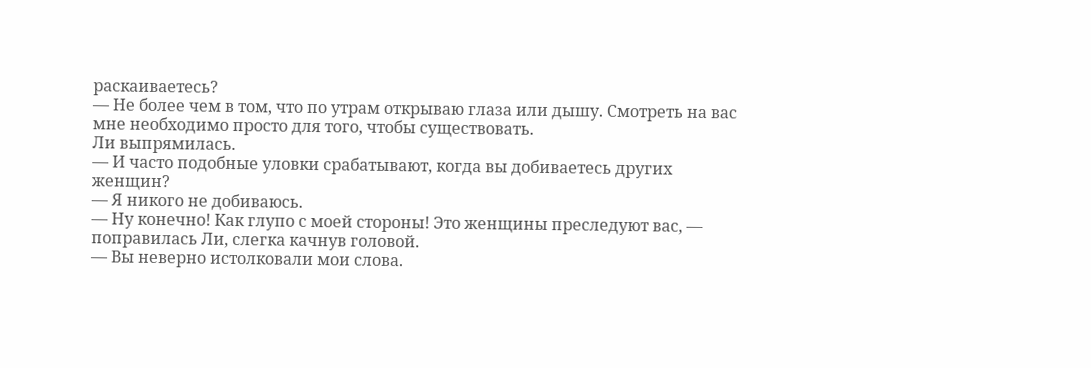раскаиваетесь?
— Не более чем в том, что по утрам открываю глаза или дышу. Смотреть на вас мне необходимо просто для того, чтобы существовать.
Ли выпрямилась.
— И часто подобные уловки срабатывают, когда вы добиваетесь других женщин?
— Я никого не добиваюсь.
— Ну конечно! Как глупо с моей стороны! Это женщины преследуют вас, — поправилась Ли, слегка качнув головой.
— Вы неверно истолковали мои слова.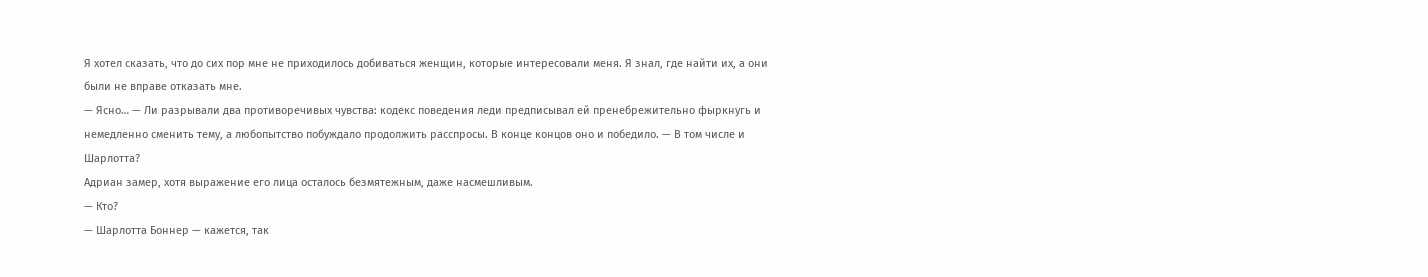Я хотел сказать, что до сих пор мне не приходилось добиваться женщин, которые интересовали меня. Я знал, где найти их, а они были не вправе отказать мне.
— Ясно… — Ли разрывали два противоречивых чувства: кодекс поведения леди предписывал ей пренебрежительно фыркнугь и немедленно сменить тему, а любопытство побуждало продолжить расспросы. В конце концов оно и победило. — В том числе и Шарлотта?
Адриан замер, хотя выражение его лица осталось безмятежным, даже насмешливым.
— Кто?
— Шарлотта Боннер — кажется, так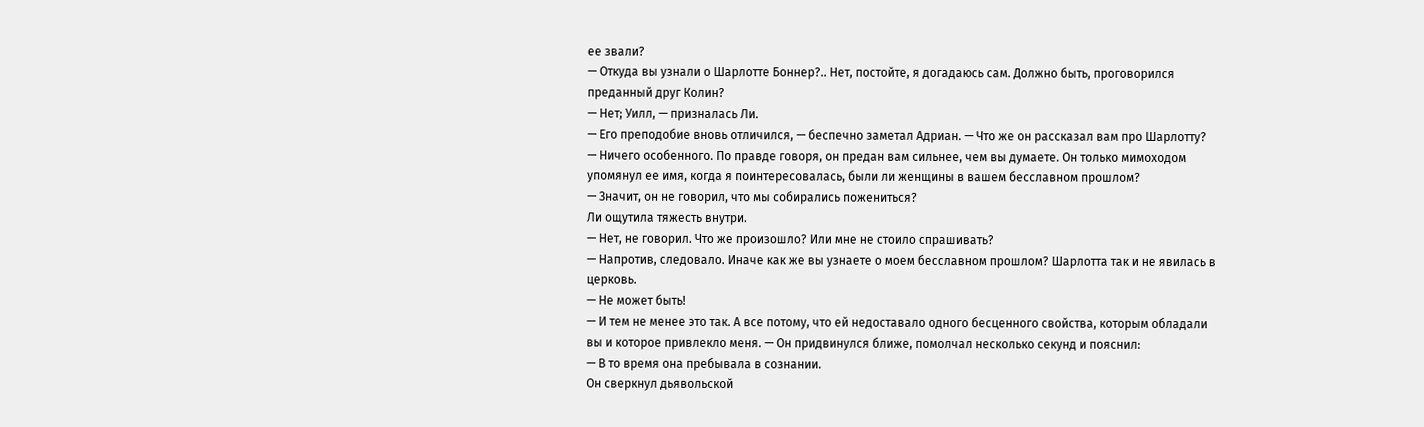ее звали?
— Откуда вы узнали о Шарлотте Боннер?.. Нет, постойте, я догадаюсь сам. Должно быть, проговорился преданный друг Колин?
— Нет; Уилл, — призналась Ли.
— Его преподобие вновь отличился, — беспечно заметал Адриан. — Что же он рассказал вам про Шарлотту?
— Ничего особенного. По правде говоря, он предан вам сильнее, чем вы думаете. Он только мимоходом упомянул ее имя, когда я поинтересовалась, были ли женщины в вашем бесславном прошлом?
— Значит, он не говорил, что мы собирались пожениться?
Ли ощутила тяжесть внутри.
— Нет, не говорил. Что же произошло? Или мне не стоило спрашивать?
— Напротив, следовало. Иначе как же вы узнаете о моем бесславном прошлом? Шарлотта так и не явилась в церковь.
— Не может быть!
— И тем не менее это так. А все потому, что ей недоставало одного бесценного свойства, которым обладали вы и которое привлекло меня. — Он придвинулся ближе, помолчал несколько секунд и пояснил:
— В то время она пребывала в сознании.
Он сверкнул дьявольской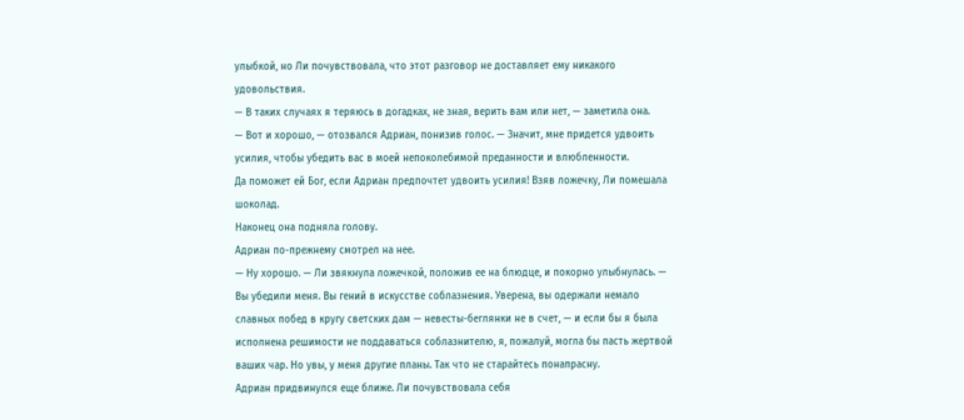улыбкой, но Ли почувствовала, что этот разговор не доставляет ему никакого удовольствия.
— В таких случаях я теряюсь в догадках, не зная, верить вам или нет, — заметила она.
— Вот и хорошо, — отозвался Адриан, понизив голос. — Значит, мне придется удвоить усилия, чтобы убедить вас в моей непоколебимой преданности и влюбленности.
Да поможет ей Бог, если Адриан предпочтет удвоить усилия! Взяв ложечку, Ли помешала шоколад.
Наконец она подняла голову.
Адриан по-прежнему смотрел на нее.
— Ну хорошо. — Ли звякнула ложечкой, положив ее на блюдце, и покорно улыбнулась. — Вы убедили меня. Вы гений в искусстве соблазнения. Уверена, вы одержали немало славных побед в кругу светских дам — невесты-беглянки не в счет, — и если бы я была исполнена решимости не поддаваться соблазнителю, я, пожалуй, могла бы пасть жертвой ваших чар. Но увы, у меня другие планы. Так что не старайтесь понапрасну.
Адриан придвинулся еще ближе. Ли почувствовала себя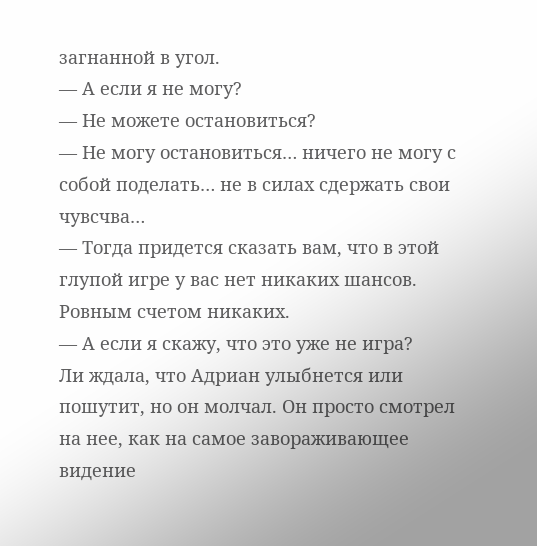загнанной в угол.
— А если я не могу?
— Не можете остановиться?
— Не могу остановиться… ничего не могу с собой поделать… не в силах сдержать свои чувсчва…
— Тогда придется сказать вам, что в этой глупой игре у вас нет никаких шансов. Ровным счетом никаких.
— А если я скажу, что это уже не игра?
Ли ждала, что Адриан улыбнется или пошутит, но он молчал. Он просто смотрел на нее, как на самое завораживающее видение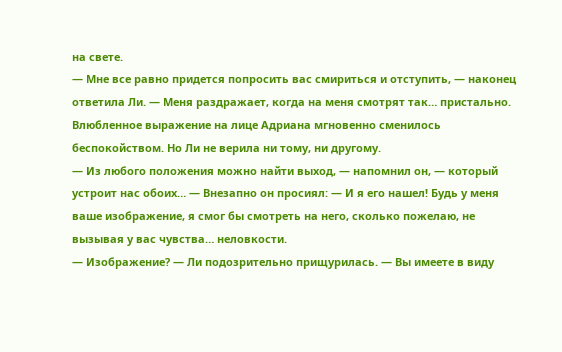на свете.
— Мне все равно придется попросить вас смириться и отступить, — наконец ответила Ли. — Меня раздражает, когда на меня смотрят так… пристально.
Влюбленное выражение на лице Адриана мгновенно сменилось беспокойством. Но Ли не верила ни тому, ни другому.
— Из любого положения можно найти выход, — напомнил он, — который устроит нас обоих… — Внезапно он просиял: — И я его нашел! Будь у меня ваше изображение, я смог бы смотреть на него, сколько пожелаю, не вызывая у вас чувства… неловкости.
— Изображение? — Ли подозрительно прищурилась. — Вы имеете в виду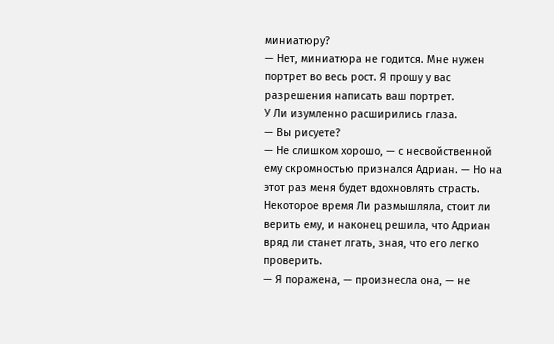миниатюру?
— Нет, миниатюра не годится. Мне нужен портрет во весь рост. Я прошу у вас разрешения написать ваш портрет.
У Ли изумленно расширились глаза.
— Вы рисуете?
— Не слишком хорошо, — с несвойственной ему скромностью признался Адриан. — Но на этот раз меня будет вдохновлять страсть.
Некоторое время Ли размышляла, стоит ли верить ему, и наконец решила, что Адриан вряд ли станет лгать, зная, что его легко проверить.
— Я поражена, — произнесла она, — не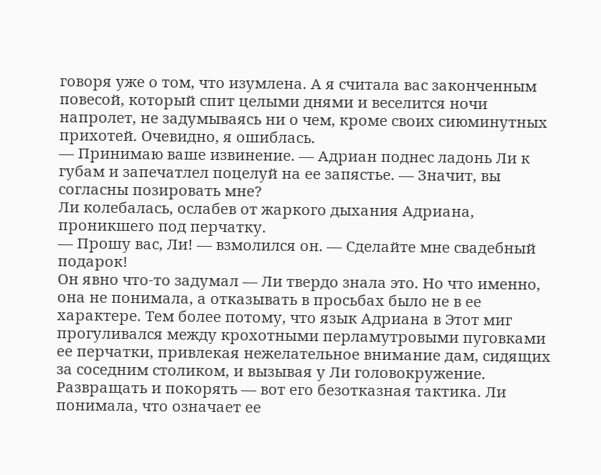говоря уже о том, что изумлена. А я считала вас законченным повесой, который спит целыми днями и веселится ночи напролет, не задумываясь ни о чем, кроме своих сиюминутных прихотей. Очевидно, я ошиблась.
— Принимаю ваше извинение. — Адриан поднес ладонь Ли к губам и запечатлел поцелуй на ее запястье. — Значит, вы согласны позировать мне?
Ли колебалась, ослабев от жаркого дыхания Адриана, проникшего под перчатку.
— Прошу вас, Ли! — взмолился он. — Сделайте мне свадебный подарок!
Он явно что-то задумал — Ли твердо знала это. Но что именно, она не понимала, а отказывать в просьбах было не в ее характере. Тем более потому, что язык Адриана в Этот миг прогуливался между крохотными перламутровыми пуговками ее перчатки, привлекая нежелательное внимание дам, сидящих за соседним столиком, и вызывая у Ли головокружение.
Развращать и покорять — вот его безотказная тактика. Ли понимала, что означает ее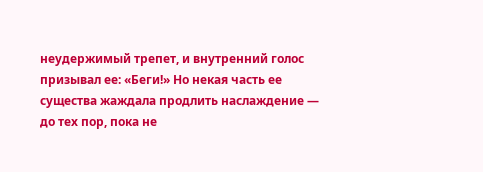неудержимый трепет, и внутренний голос призывал ее: «Беги!» Но некая часть ее существа жаждала продлить наслаждение — до тех пор, пока не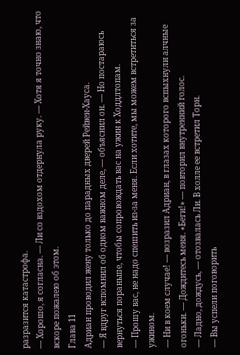разразится катастрофа.
— Хорошо, я согласна. — Ли со вздохом отдернула руку. — Хотя я точно знаю, что вскоре пожалею об этом.
Глава 11
Адриан проводил жену только до парадных дверей Рейвен-Хауса.
— Я вдруг вспомнил об одном важном деле, — объяснил он. — Но постараюсь вернуться пораньше, чтобы сопровождать вас на ужин к Ходдлтопам.
— Прошу вас, не надо спешить из-за меня. Если хотите, мы можем встретиться за ужином.
— Ни в коем случае! — возразил Адриан, в глазах которого вспыхнули алчные огоньки. — Дождитесь меня. «Беги!» — повторил внутренний голос.
— Ладно, дождусь, — отозвалась Ли. В холле ее встретил Торн.
— Вы успели поговорить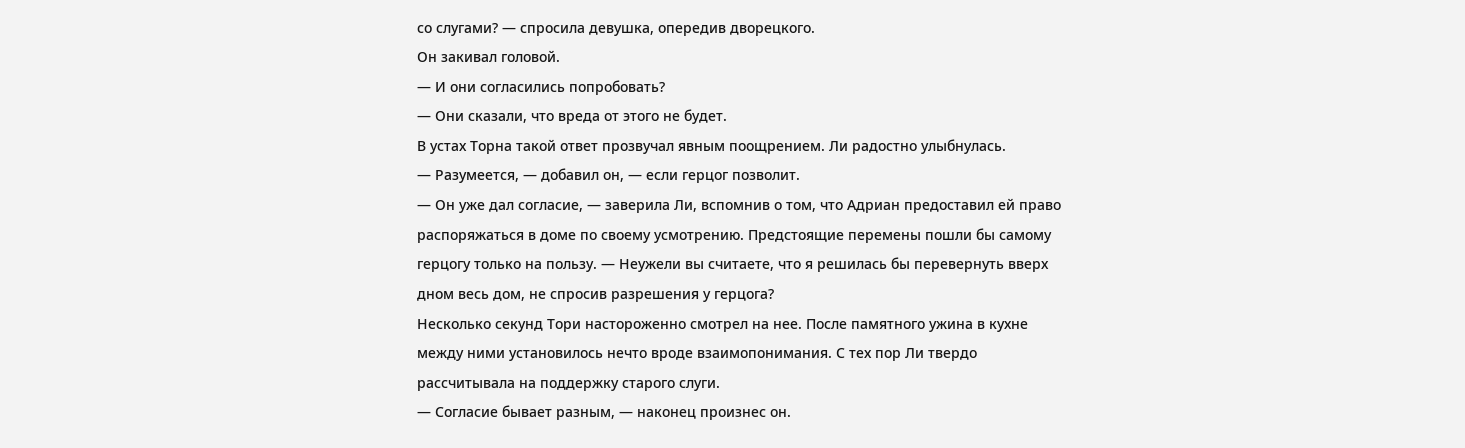со слугами? — спросила девушка, опередив дворецкого.
Он закивал головой.
— И они согласились попробовать?
— Они сказали, что вреда от этого не будет.
В устах Торна такой ответ прозвучал явным поощрением. Ли радостно улыбнулась.
— Разумеется, — добавил он, — если герцог позволит.
— Он уже дал согласие, — заверила Ли, вспомнив о том, что Адриан предоставил ей право распоряжаться в доме по своему усмотрению. Предстоящие перемены пошли бы самому герцогу только на пользу. — Неужели вы считаете, что я решилась бы перевернуть вверх дном весь дом, не спросив разрешения у герцога?
Несколько секунд Тори настороженно смотрел на нее. После памятного ужина в кухне между ними установилось нечто вроде взаимопонимания. С тех пор Ли твердо рассчитывала на поддержку старого слуги.
— Согласие бывает разным, — наконец произнес он.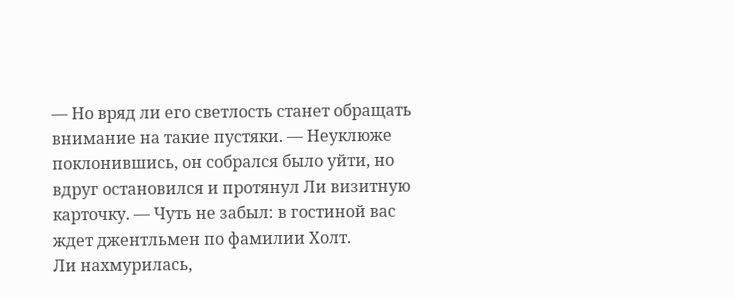— Но вряд ли его светлость станет обращать внимание на такие пустяки. — Неуклюже поклонившись, он собрался было уйти, но вдруг остановился и протянул Ли визитную карточку. — Чуть не забыл: в гостиной вас ждет джентльмен по фамилии Холт.
Ли нахмурилась,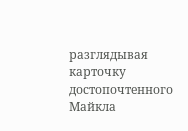разглядывая карточку достопочтенного Майкла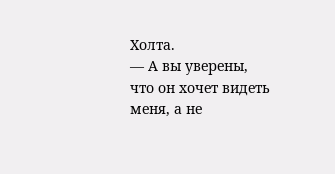Холта.
— А вы уверены, что он хочет видеть меня, а не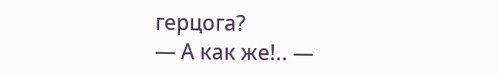герцога?
— А как же!.. —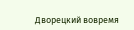Дворецкий вовремя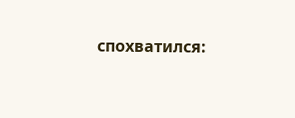спохватился: